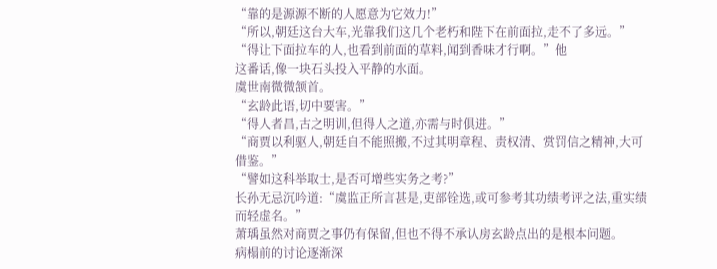“靠的是源源不断的人愿意为它效力!”
“所以,朝廷这台大车,光靠我们这几个老朽和陛下在前面拉,走不了多远。”
“得让下面拉车的人,也看到前面的草料,闻到香味才行啊。”他
这番话,像一块石头投入平静的水面。
虞世南微微颔首。
“玄龄此语,切中要害。”
“得人者昌,古之明训,但得人之道,亦需与时俱进。”
“商贾以利驱人,朝廷自不能照搬,不过其明章程、责权清、赏罚信之精神,大可借鉴。”
“譬如这科举取士,是否可增些实务之考?”
长孙无忌沉吟道:“虞监正所言甚是,吏部铨选,或可参考其功绩考评之法,重实绩而轻虚名。”
萧瑀虽然对商贾之事仍有保留,但也不得不承认房玄龄点出的是根本问题。
病榻前的讨论逐渐深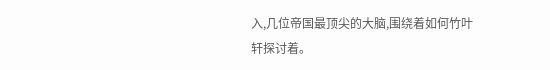入,几位帝国最顶尖的大脑,围绕着如何竹叶轩探讨着。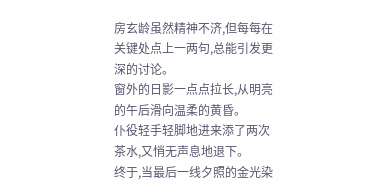房玄龄虽然精神不济,但每每在关键处点上一两句,总能引发更深的讨论。
窗外的日影一点点拉长,从明亮的午后滑向温柔的黄昏。
仆役轻手轻脚地进来添了两次茶水,又悄无声息地退下。
终于,当最后一线夕照的金光染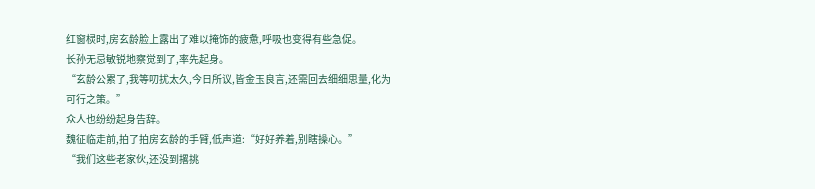红窗棂时,房玄龄脸上露出了难以掩饰的疲惫,呼吸也变得有些急促。
长孙无忌敏锐地察觉到了,率先起身。
“玄龄公累了,我等叨扰太久,今日所议,皆金玉良言,还需回去细细思量,化为可行之策。”
众人也纷纷起身告辞。
魏征临走前,拍了拍房玄龄的手臂,低声道:“好好养着,别瞎操心。”
“我们这些老家伙,还没到撂挑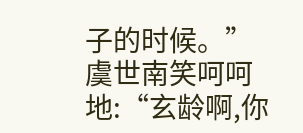子的时候。”
虞世南笑呵呵地:“玄龄啊,你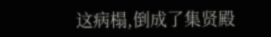这病榻,倒成了集贤殿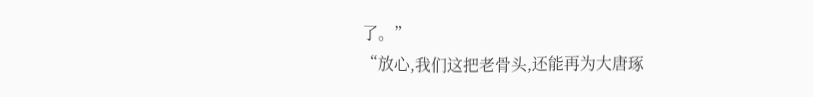了。”
“放心,我们这把老骨头,还能再为大唐琢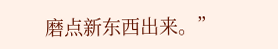磨点新东西出来。”